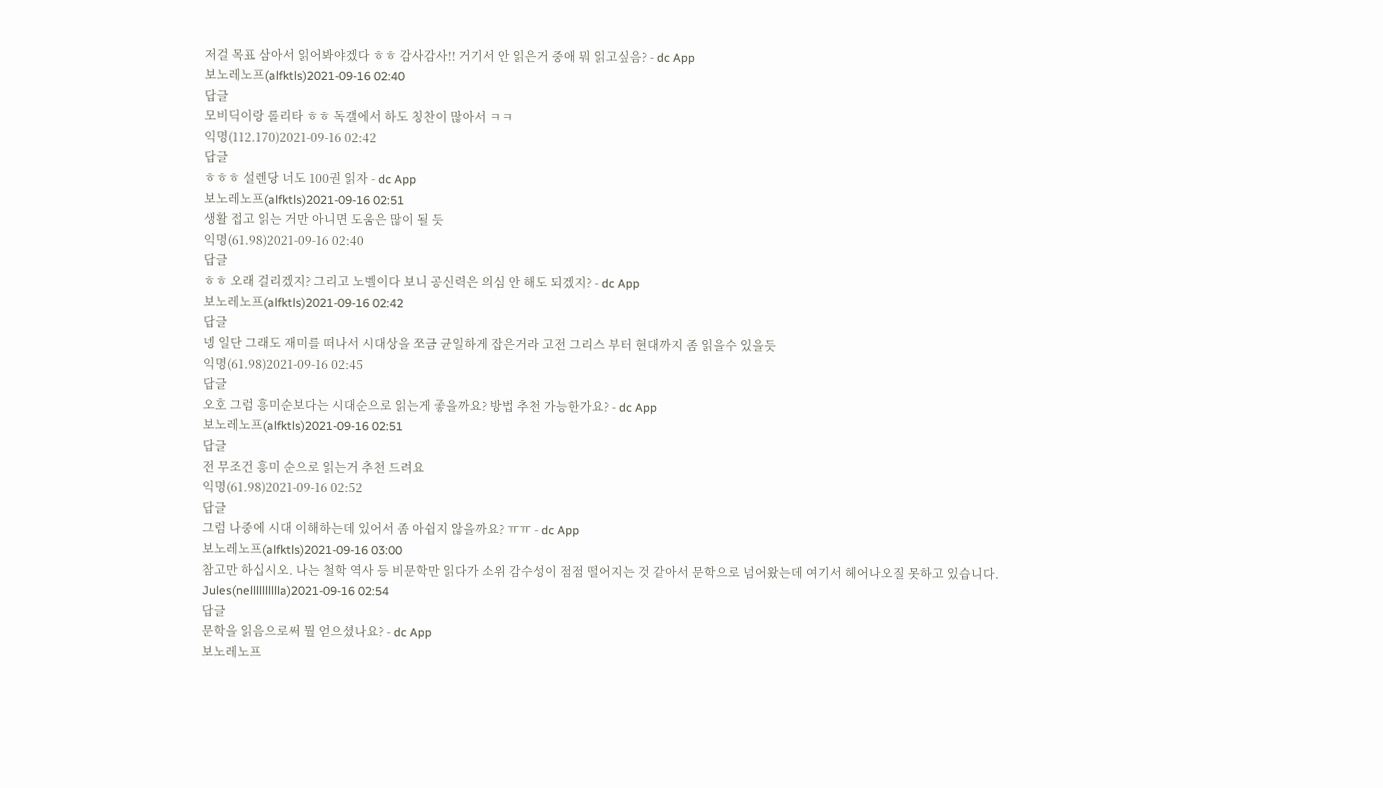저걸 목표 삼아서 읽어봐야겠다 ㅎㅎ 감사감사!! 거기서 안 읽은거 중애 뭐 읽고싶음? - dc App
보노레노프(alfktls)2021-09-16 02:40
답글
모비딕이랑 롤리타 ㅎㅎ 독갤에서 하도 칭찬이 많아서 ㅋㅋ
익명(112.170)2021-09-16 02:42
답글
ㅎㅎㅎ 설렌당 너도 100권 읽자 - dc App
보노레노프(alfktls)2021-09-16 02:51
생활 접고 읽는 거만 아니면 도움은 많이 될 듯
익명(61.98)2021-09-16 02:40
답글
ㅎㅎ 오래 걸리겠지? 그리고 노벨이다 보니 공신력은 의심 안 해도 되겠지? - dc App
보노레노프(alfktls)2021-09-16 02:42
답글
넹 일단 그래도 재미를 떠나서 시대상을 쪼금 균일하게 잡은거라 고전 그리스 부터 현대까지 좀 읽을수 있을듯
익명(61.98)2021-09-16 02:45
답글
오호 그럼 흥미순보다는 시대순으로 읽는게 좋을까요? 방법 추천 가능한가요? - dc App
보노레노프(alfktls)2021-09-16 02:51
답글
전 무조건 흥미 순으로 읽는거 추천 드려요
익명(61.98)2021-09-16 02:52
답글
그럼 나중에 시대 이해하는데 있어서 좀 아쉽지 않을까요? ㅠㅠ - dc App
보노레노프(alfktls)2021-09-16 03:00
참고만 하십시오. 나는 철학 역사 등 비문학만 읽다가 소위 감수성이 점점 떨어지는 것 같아서 문학으로 넘어왔는데 여기서 헤어나오질 못하고 있습니다.
Jules(nelllllllllla)2021-09-16 02:54
답글
문학을 읽음으로써 뭘 얻으셨나요? - dc App
보노레노프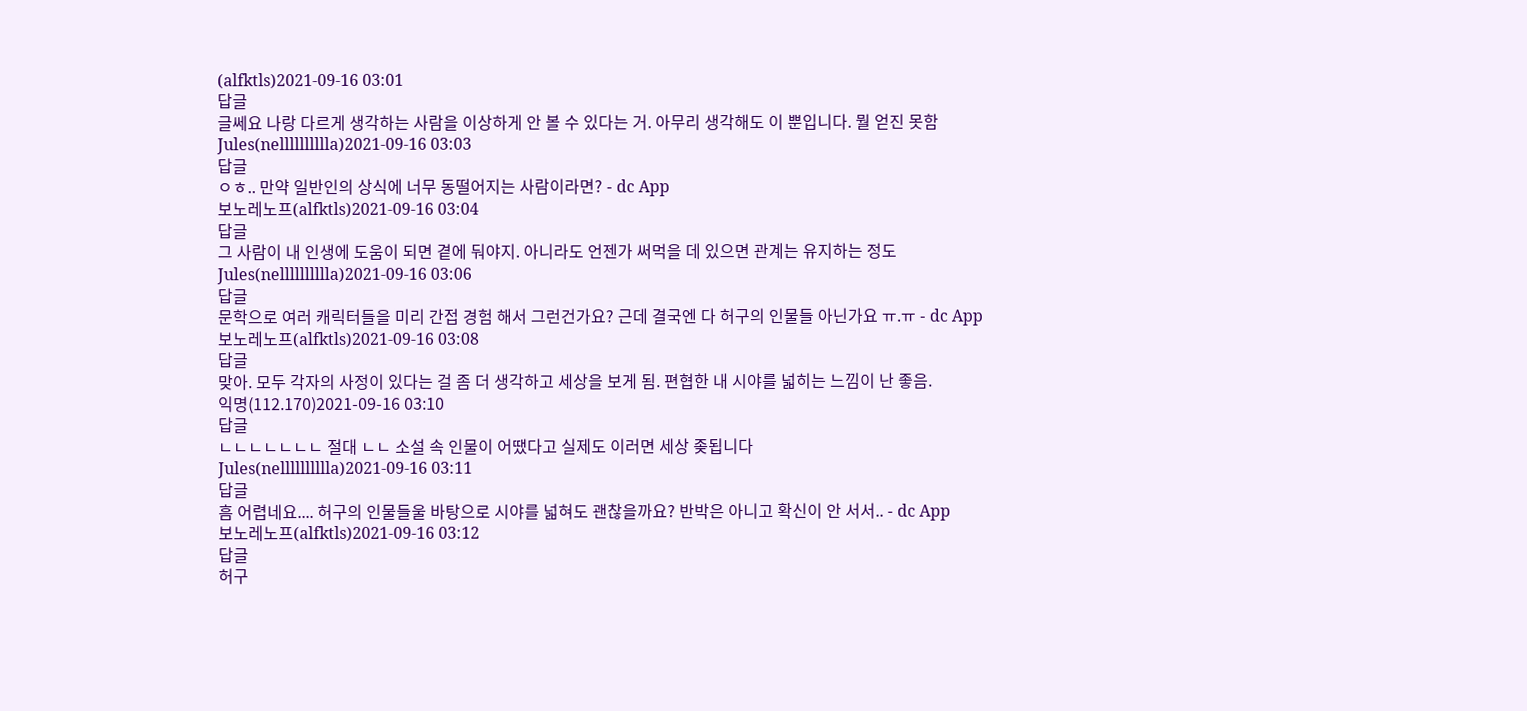(alfktls)2021-09-16 03:01
답글
글쎄요 나랑 다르게 생각하는 사람을 이상하게 안 볼 수 있다는 거. 아무리 생각해도 이 뿐입니다. 뭘 얻진 못함
Jules(nelllllllllla)2021-09-16 03:03
답글
ㅇㅎ.. 만약 일반인의 상식에 너무 동떨어지는 사람이라면? - dc App
보노레노프(alfktls)2021-09-16 03:04
답글
그 사람이 내 인생에 도움이 되면 곁에 둬야지. 아니라도 언젠가 써먹을 데 있으면 관계는 유지하는 정도
Jules(nelllllllllla)2021-09-16 03:06
답글
문학으로 여러 캐릭터들을 미리 간접 경험 해서 그런건가요? 근데 결국엔 다 허구의 인물들 아닌가요 ㅠ.ㅠ - dc App
보노레노프(alfktls)2021-09-16 03:08
답글
맞아. 모두 각자의 사정이 있다는 걸 좀 더 생각하고 세상을 보게 됨. 편협한 내 시야를 넓히는 느낌이 난 좋음.
익명(112.170)2021-09-16 03:10
답글
ㄴㄴㄴㄴㄴㄴㄴ 절대 ㄴㄴ 소설 속 인물이 어땠다고 실제도 이러면 세상 좆됩니다
Jules(nelllllllllla)2021-09-16 03:11
답글
흠 어렵네요.... 허구의 인물들울 바탕으로 시야를 넓혀도 괜찮을까요? 반박은 아니고 확신이 안 서서.. - dc App
보노레노프(alfktls)2021-09-16 03:12
답글
허구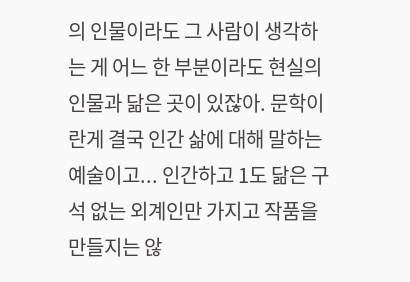의 인물이라도 그 사람이 생각하는 게 어느 한 부분이라도 현실의 인물과 닮은 곳이 있잖아. 문학이란게 결국 인간 삶에 대해 말하는 예술이고... 인간하고 1도 닮은 구석 없는 외계인만 가지고 작품을 만들지는 않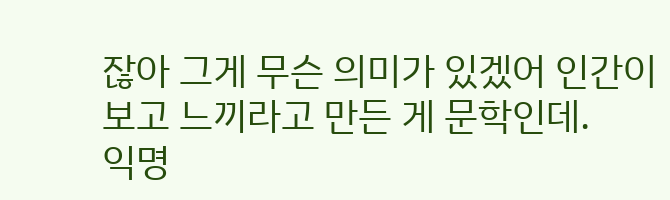잖아 그게 무슨 의미가 있겠어 인간이 보고 느끼라고 만든 게 문학인데.
익명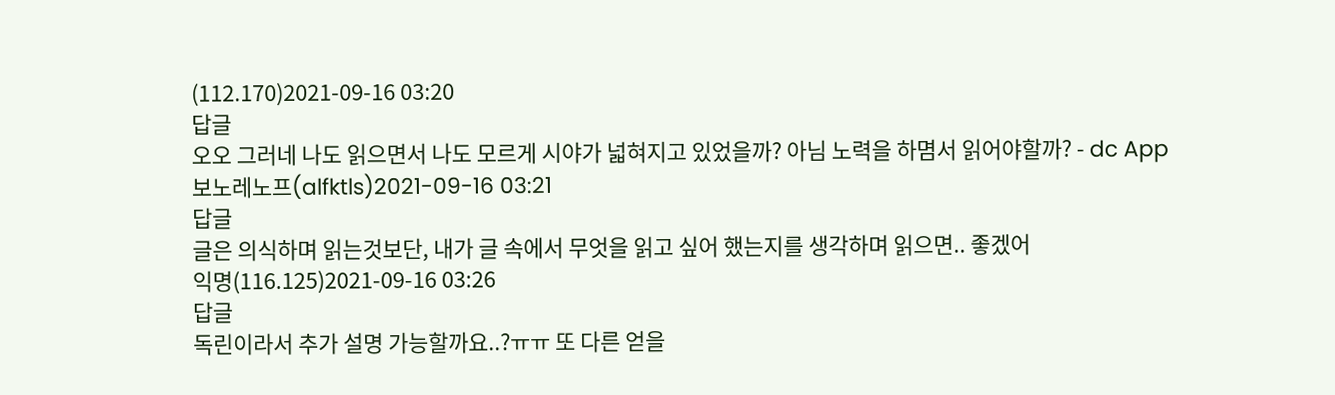(112.170)2021-09-16 03:20
답글
오오 그러네 나도 읽으면서 나도 모르게 시야가 넓혀지고 있었을까? 아님 노력을 하몀서 읽어야할까? - dc App
보노레노프(alfktls)2021-09-16 03:21
답글
글은 의식하며 읽는것보단, 내가 글 속에서 무엇을 읽고 싶어 했는지를 생각하며 읽으면.. 좋겠어
익명(116.125)2021-09-16 03:26
답글
독린이라서 추가 설명 가능할까요..?ㅠㅠ 또 다른 얻을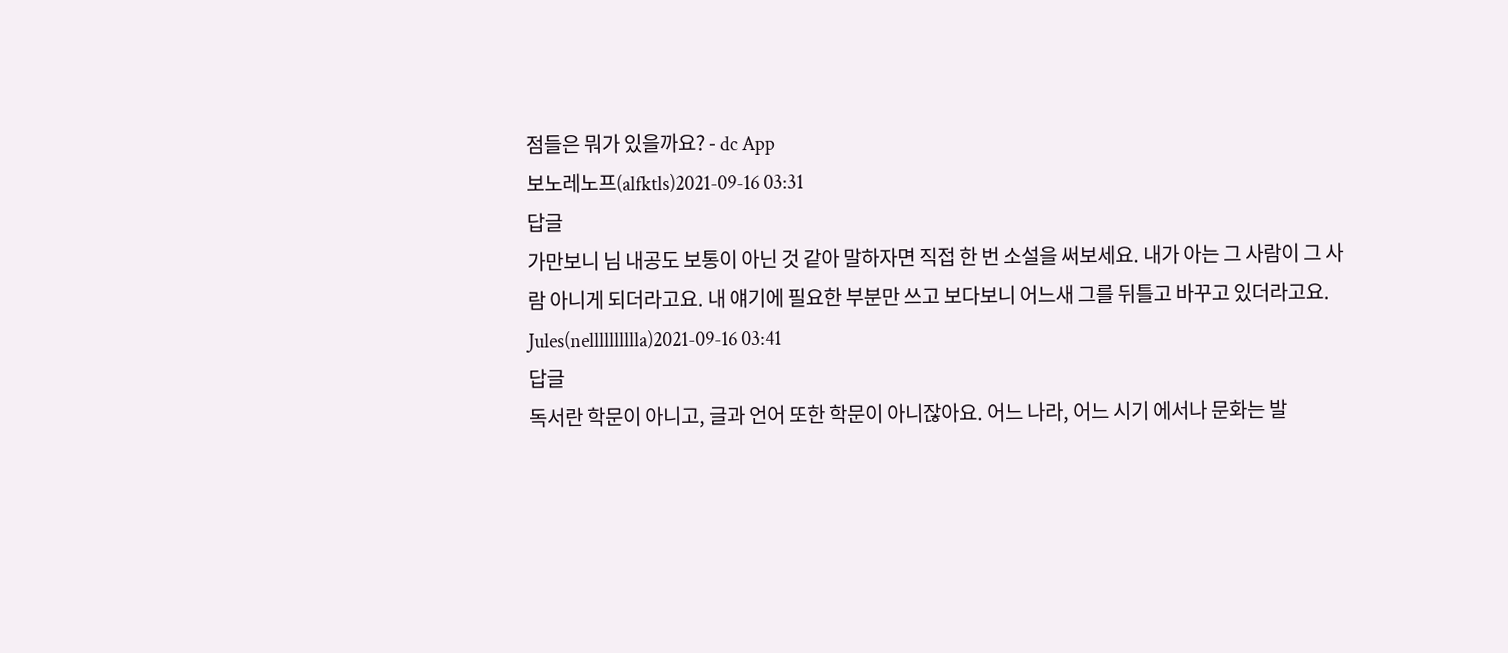점들은 뭐가 있을까요? - dc App
보노레노프(alfktls)2021-09-16 03:31
답글
가만보니 님 내공도 보통이 아닌 것 같아 말하자면 직접 한 번 소설을 써보세요. 내가 아는 그 사람이 그 사람 아니게 되더라고요. 내 얘기에 필요한 부분만 쓰고 보다보니 어느새 그를 뒤틀고 바꾸고 있더라고요.
Jules(nelllllllllla)2021-09-16 03:41
답글
독서란 학문이 아니고, 글과 언어 또한 학문이 아니잖아요. 어느 나라, 어느 시기 에서나 문화는 발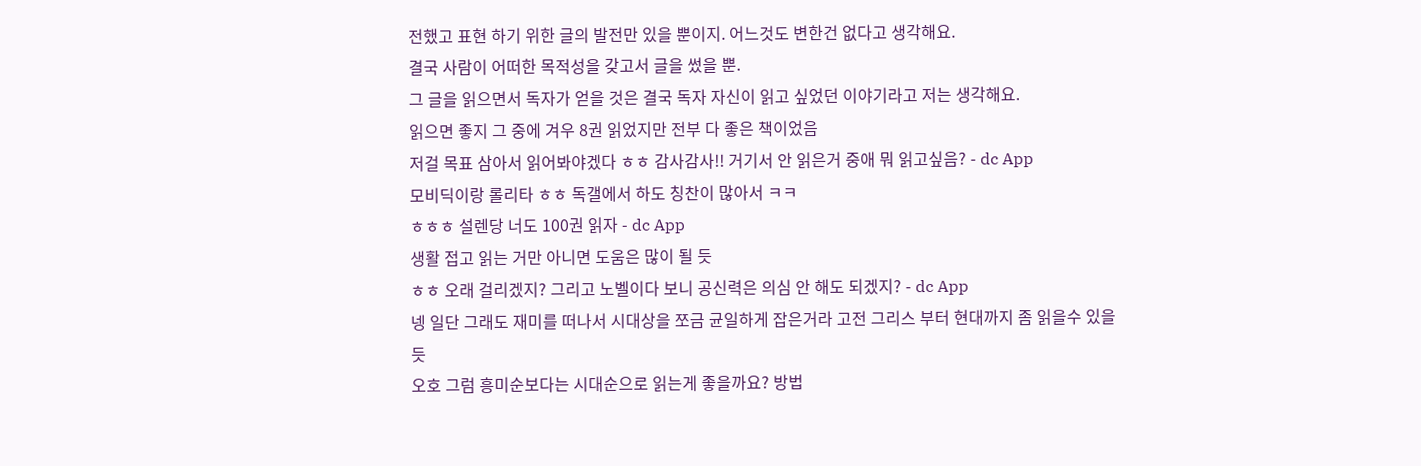전했고 표현 하기 위한 글의 발전만 있을 뿐이지. 어느것도 변한건 없다고 생각해요.
결국 사람이 어떠한 목적성을 갖고서 글을 썼을 뿐.
그 글을 읽으면서 독자가 얻을 것은 결국 독자 자신이 읽고 싶었던 이야기라고 저는 생각해요.
읽으면 좋지 그 중에 겨우 8권 읽었지만 전부 다 좋은 책이었음
저걸 목표 삼아서 읽어봐야겠다 ㅎㅎ 감사감사!! 거기서 안 읽은거 중애 뭐 읽고싶음? - dc App
모비딕이랑 롤리타 ㅎㅎ 독갤에서 하도 칭찬이 많아서 ㅋㅋ
ㅎㅎㅎ 설렌당 너도 100권 읽자 - dc App
생활 접고 읽는 거만 아니면 도움은 많이 될 듯
ㅎㅎ 오래 걸리겠지? 그리고 노벨이다 보니 공신력은 의심 안 해도 되겠지? - dc App
넹 일단 그래도 재미를 떠나서 시대상을 쪼금 균일하게 잡은거라 고전 그리스 부터 현대까지 좀 읽을수 있을듯
오호 그럼 흥미순보다는 시대순으로 읽는게 좋을까요? 방법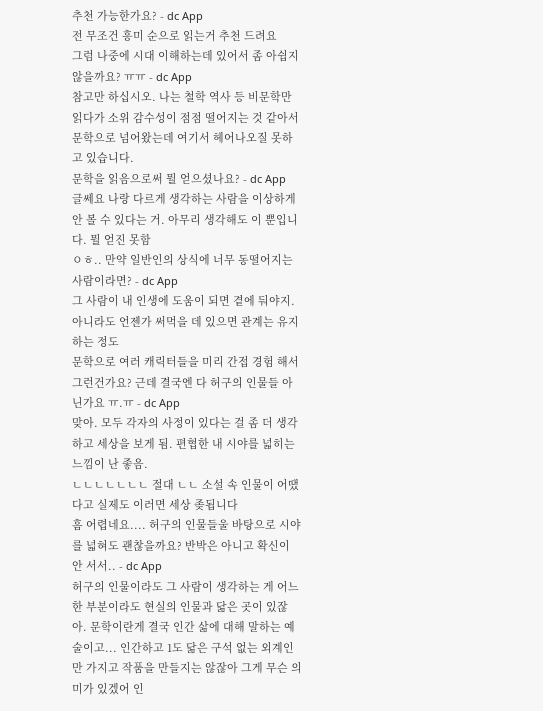추천 가능한가요? - dc App
전 무조건 흥미 순으로 읽는거 추천 드려요
그럼 나중에 시대 이해하는데 있어서 좀 아쉽지 않을까요? ㅠㅠ - dc App
참고만 하십시오. 나는 철학 역사 등 비문학만 읽다가 소위 감수성이 점점 떨어지는 것 같아서 문학으로 넘어왔는데 여기서 헤어나오질 못하고 있습니다.
문학을 읽음으로써 뭘 얻으셨나요? - dc App
글쎄요 나랑 다르게 생각하는 사람을 이상하게 안 볼 수 있다는 거. 아무리 생각해도 이 뿐입니다. 뭘 얻진 못함
ㅇㅎ.. 만약 일반인의 상식에 너무 동떨어지는 사람이라면? - dc App
그 사람이 내 인생에 도움이 되면 곁에 둬야지. 아니라도 언젠가 써먹을 데 있으면 관계는 유지하는 정도
문학으로 여러 캐릭터들을 미리 간접 경험 해서 그런건가요? 근데 결국엔 다 허구의 인물들 아닌가요 ㅠ.ㅠ - dc App
맞아. 모두 각자의 사정이 있다는 걸 좀 더 생각하고 세상을 보게 됨. 편협한 내 시야를 넓히는 느낌이 난 좋음.
ㄴㄴㄴㄴㄴㄴㄴ 절대 ㄴㄴ 소설 속 인물이 어땠다고 실제도 이러면 세상 좆됩니다
흠 어렵네요.... 허구의 인물들울 바탕으로 시야를 넓혀도 괜찮을까요? 반박은 아니고 확신이 안 서서.. - dc App
허구의 인물이라도 그 사람이 생각하는 게 어느 한 부분이라도 현실의 인물과 닮은 곳이 있잖아. 문학이란게 결국 인간 삶에 대해 말하는 예술이고... 인간하고 1도 닮은 구석 없는 외계인만 가지고 작품을 만들지는 않잖아 그게 무슨 의미가 있겠어 인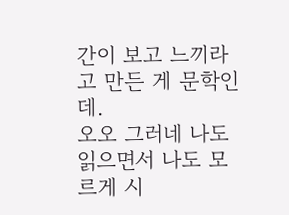간이 보고 느끼라고 만든 게 문학인데.
오오 그러네 나도 읽으면서 나도 모르게 시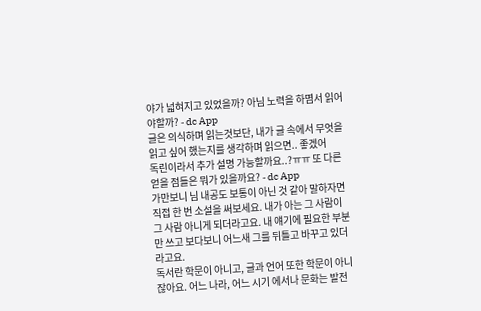야가 넓혀지고 있었을까? 아님 노력을 하몀서 읽어야할까? - dc App
글은 의식하며 읽는것보단, 내가 글 속에서 무엇을 읽고 싶어 했는지를 생각하며 읽으면.. 좋겠어
독린이라서 추가 설명 가능할까요..?ㅠㅠ 또 다른 얻을 점들은 뭐가 있을까요? - dc App
가만보니 님 내공도 보통이 아닌 것 같아 말하자면 직접 한 번 소설을 써보세요. 내가 아는 그 사람이 그 사람 아니게 되더라고요. 내 얘기에 필요한 부분만 쓰고 보다보니 어느새 그를 뒤틀고 바꾸고 있더라고요.
독서란 학문이 아니고, 글과 언어 또한 학문이 아니잖아요. 어느 나라, 어느 시기 에서나 문화는 발전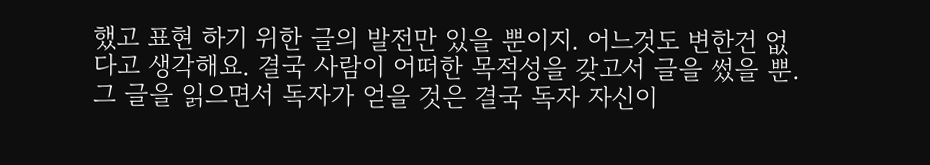했고 표현 하기 위한 글의 발전만 있을 뿐이지. 어느것도 변한건 없다고 생각해요. 결국 사람이 어떠한 목적성을 갖고서 글을 썼을 뿐. 그 글을 읽으면서 독자가 얻을 것은 결국 독자 자신이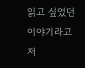읽고 싶었던 이야기라고 저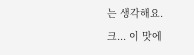는 생각해요.
크... 이 맛에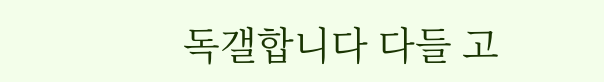독갤합니다 다들 고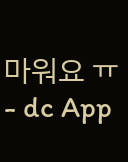마워요 ㅠ - dc App